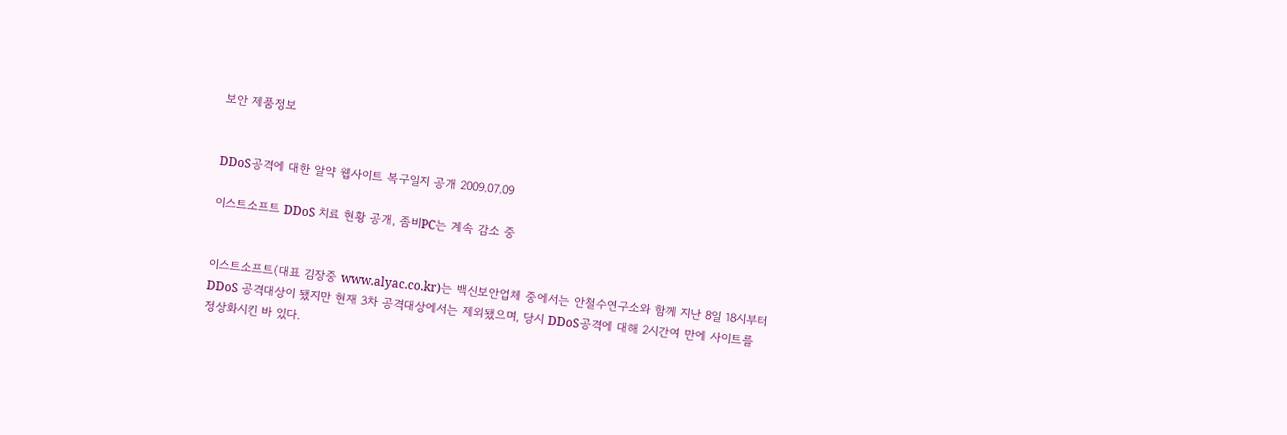보안 제품정보


DDoS공격에 대한 알약 웹사이트 복구일지 공개 2009.07.09

이스트소프트 DDoS 치료 현황 공개, 좀비PC는 계속 감소 중


이스트소프트(대표 김장중 www.alyac.co.kr)는 백신보안업체 중에서는 안철수연구소와 함께 지난 8일 18시부터 DDoS 공격대상이 됐지만 현재 3차 공격대상에서는 제외됐으며, 당시 DDoS공격에 대해 2시간여 만에 사이트를 정상화시킨 바 있다.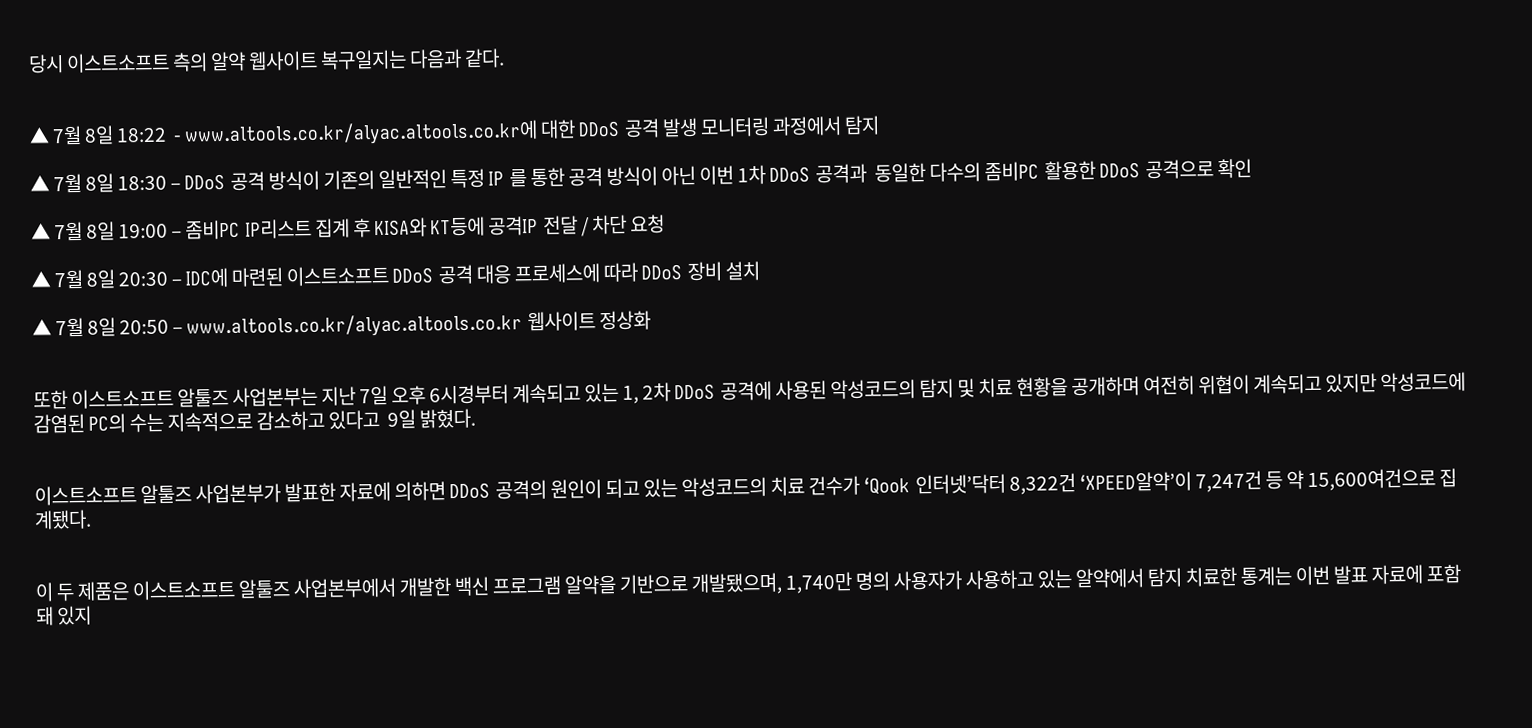당시 이스트소프트 측의 알약 웹사이트 복구일지는 다음과 같다.


▲ 7월 8일 18:22  - www.altools.co.kr/alyac.altools.co.kr에 대한 DDoS 공격 발생 모니터링 과정에서 탐지

▲ 7월 8일 18:30 – DDoS 공격 방식이 기존의 일반적인 특정 IP 를 통한 공격 방식이 아닌 이번 1차 DDoS 공격과  동일한 다수의 좀비PC 활용한 DDoS 공격으로 확인

▲ 7월 8일 19:00 – 좀비PC IP리스트 집계 후 KISA와 KT등에 공격IP 전달 / 차단 요청

▲ 7월 8일 20:30 – IDC에 마련된 이스트소프트 DDoS 공격 대응 프로세스에 따라 DDoS 장비 설치

▲ 7월 8일 20:50 – www.altools.co.kr/alyac.altools.co.kr 웹사이트 정상화


또한 이스트소프트 알툴즈 사업본부는 지난 7일 오후 6시경부터 계속되고 있는 1, 2차 DDoS 공격에 사용된 악성코드의 탐지 및 치료 현황을 공개하며 여전히 위협이 계속되고 있지만 악성코드에 감염된 PC의 수는 지속적으로 감소하고 있다고  9일 밝혔다.


이스트소프트 알툴즈 사업본부가 발표한 자료에 의하면 DDoS 공격의 원인이 되고 있는 악성코드의 치료 건수가 ‘Qook 인터넷’닥터 8,322건 ‘XPEED알약’이 7,247건 등 약 15,600여건으로 집계됐다.


이 두 제품은 이스트소프트 알툴즈 사업본부에서 개발한 백신 프로그램 알약을 기반으로 개발됐으며, 1,740만 명의 사용자가 사용하고 있는 알약에서 탐지 치료한 통계는 이번 발표 자료에 포함돼 있지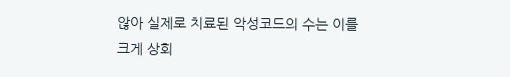않아 실제로 치료된 악성코드의 수는 이를 크게 상회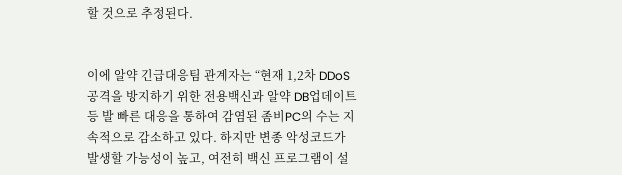할 것으로 추정된다.


이에 알약 긴급대응팀 관계자는 “현재 1,2차 DDoS 공격을 방지하기 위한 전용백신과 알약 DB업데이트 등 발 빠른 대응을 통하여 감염된 좀비PC의 수는 지속적으로 감소하고 있다. 하지만 변종 악성코드가 발생할 가능성이 높고, 여전히 백신 프로그램이 설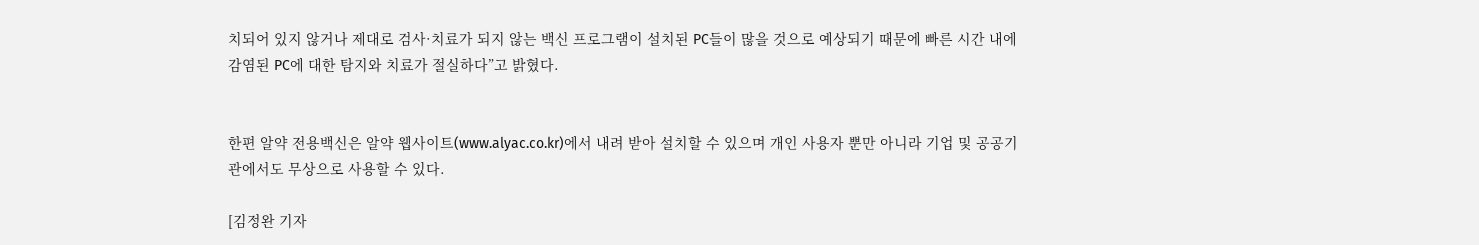치되어 있지 않거나 제대로 검사·치료가 되지 않는 백신 프로그램이 설치된 PC들이 많을 것으로 예상되기 때문에 빠른 시간 내에 감염된 PC에 대한 탐지와 치료가 절실하다”고 밝혔다.


한편 알약 전용백신은 알약 웹사이트(www.alyac.co.kr)에서 내려 받아 설치할 수 있으며 개인 사용자 뿐만 아니라 기업 및 공공기관에서도 무상으로 사용할 수 있다.

[김정완 기자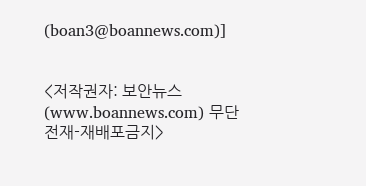(boan3@boannews.com)]


<저작권자: 보안뉴스(www.boannews.com) 무단전재-재배포금지>